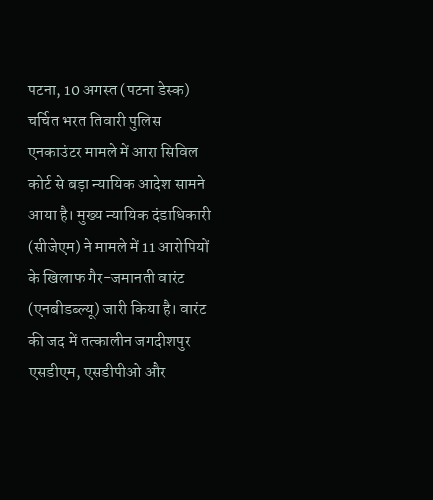पटना, 10 अगस्त (पटना डेस्क) चर्चित भरत तिवारी पुलिस एनकाउंटर मामले में आरा सिविल कोर्ट से बड़ा न्यायिक आदेश सामने आया है। मुख्य न्यायिक दंडाधिकारी (सीजेएम) ने मामले में 11 आरोपियों के खिलाफ गैर-जमानती वारंट (एनबीडब्ल्यू) जारी किया है। वारंट की जद में तत्कालीन जगदीशपुर एसडीएम, एसडीपीओ और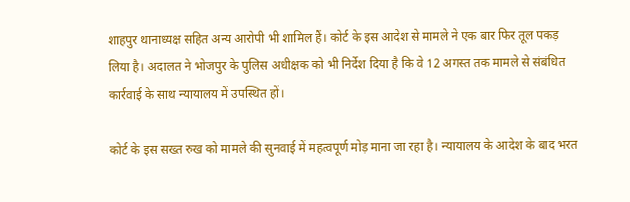शाहपुर थानाध्यक्ष सहित अन्य आरोपी भी शामिल हैं। कोर्ट के इस आदेश से मामले ने एक बार फिर तूल पकड़ लिया है। अदालत ने भोजपुर के पुलिस अधीक्षक को भी निर्देश दिया है कि वे 12 अगस्त तक मामले से संबंधित कार्रवाई के साथ न्यायालय में उपस्थित हों।

कोर्ट के इस सख्त रुख को मामले की सुनवाई में महत्वपूर्ण मोड़ माना जा रहा है। न्यायालय के आदेश के बाद भरत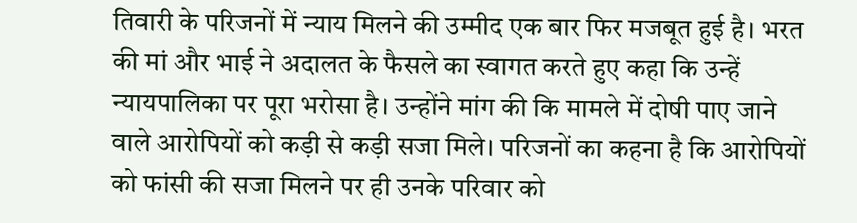तिवारी के परिजनों में न्याय मिलने की उम्मीद एक बार फिर मजबूत हुई है। भरत की मां और भाई ने अदालत के फैसले का स्वागत करते हुए कहा कि उन्हें न्यायपालिका पर पूरा भरोसा है। उन्होंने मांग की कि मामले में दोषी पाए जाने वाले आरोपियों को कड़ी से कड़ी सजा मिले। परिजनों का कहना है कि आरोपियों को फांसी की सजा मिलने पर ही उनके परिवार को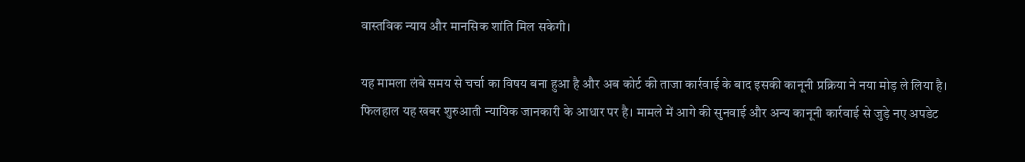वास्तविक न्याय और मानसिक शांति मिल सकेगी।

यह मामला लंबे समय से चर्चा का विषय बना हुआ है और अब कोर्ट की ताजा कार्रवाई के बाद इसकी कानूनी प्रक्रिया ने नया मोड़ ले लिया है। फिलहाल यह खबर शुरुआती न्यायिक जानकारी के आधार पर है। मामले में आगे की सुनवाई और अन्य कानूनी कार्रवाई से जुड़े नए अपडेट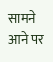सामने आने पर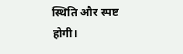स्थिति और स्पष्ट होगी।